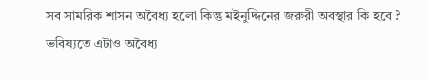সব সামরিক শাসন অবৈধ্য হলো কিন্তু মইনুদ্দিনের জরুরী অবস্থার কি হবে ?
ভবিষ্যতে এটাও অবৈধ্য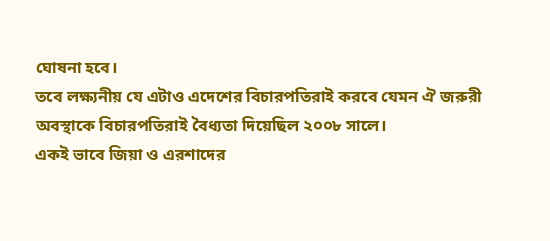ঘোষনা হবে।
তবে লক্ষ্যনীয় যে এটাও এদেশের বিচারপতিরাই করবে যেমন ঐ জরুরী অবস্থাকে বিচারপতিরাই বৈধ্যতা দিয়েছিল ২০০৮ সালে।
একই ভাবে জিয়া ও এরশাদের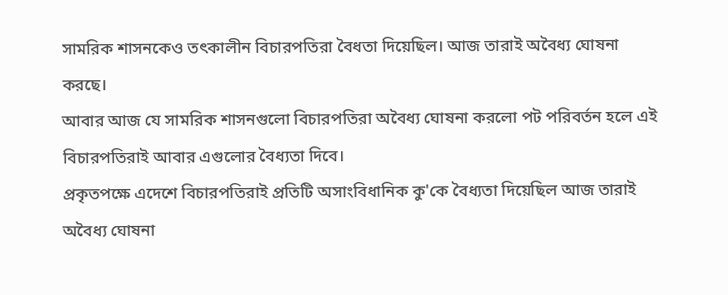সামরিক শাসনকেও তৎকালীন বিচারপতিরা বৈধতা দিয়েছিল। আজ তারাই অবৈধ্য ঘোষনা করছে।
আবার আজ যে সামরিক শাসনগুলো বিচারপতিরা অবৈধ্য ঘোষনা করলো পট পরিবর্তন হলে এই বিচারপতিরাই আবার এগুলোর বৈধ্যতা দিবে।
প্রকৃতপক্ষে এদেশে বিচারপতিরাই প্রতিটি অসাংবিধানিক কু'কে বৈধ্যতা দিয়েছিল আজ তারাই অবৈধ্য ঘোষনা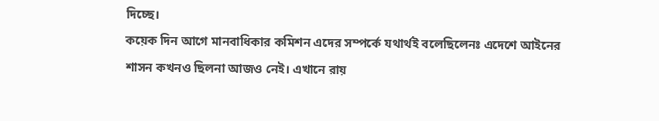দিচ্ছে।
কয়েক দিন আগে মানবাধিকার কমিশন এদের সম্পর্কে যথার্থই বলেছিলেনঃ এদেশে আইনের শাসন কখনও ছিলনা আজও নেই। এখানে রায়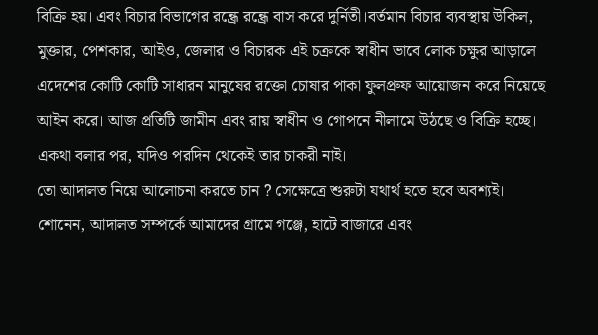বিক্রি হয়। এবং বিচার বিভাগের রন্ধ্রে রন্ধ্রে বাস করে দুর্নিতী।বর্তমান বিচার ব্যবস্থায় উকিল, মুক্তার, পেশকার, আইও, জেলার ও বিচারক এই চক্রকে স্বাধীন ভাবে লোক চক্ষুর আড়ালে এদেশের কোটি কোটি সাধারন মানুষের রক্তো চোষার পাকা ফুলপ্রুফ আয়োজন করে নিয়েছে আইন করে। আজ প্রতিটি জামীন এবং রায় স্বাধীন ও গোপনে নীলামে উঠছে ও বিক্রি হচ্ছে। একথা বলার পর, যদিও পরদিন থেকেই তার চাকরী নাই।
তো আদালত নিয়ে আলোচনা করতে চান ? সেক্ষেত্রে শুরুটা যথার্থ হতে হবে অবশ্যই। শোনেন, আদালত সম্পর্কে আমাদের গ্রামে গঞ্জে, হাটে বাজারে এবং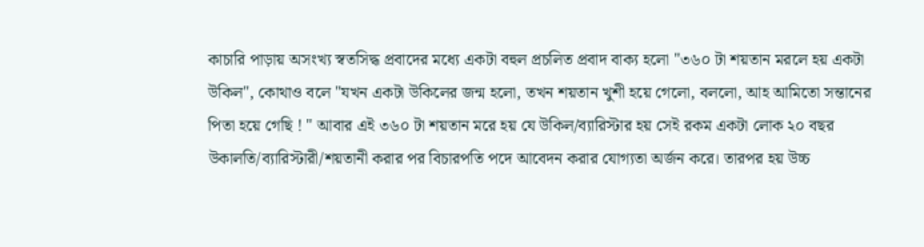কাচারি পাড়ায় অসংখ্য স্বতসিদ্ধ প্রবাদের মধ্যে একটা বহুল প্রচলিত প্রবাদ বাক্য হলো "৩৬০ টা শয়তান মরলে হয় একটা উকিল", কোথাও বলে "যখন একটা উকিলের জন্ম হলো, তখন শয়তান খুশী হয়ে গেলো, বললো, আহ আমিতো সন্তানের পিতা হয়ে গেছি ! " আবার এই ৩৬০ টা শয়তান মরে হয় যে উকিল/ব্যারিস্টার হয় সেই রকম একটা লোক ২০ বছর উকালতি/ব্যারিস্টারী/শয়তানী করার পর বিচারপতি পদে আবেদন করার যোগ্যতা অর্জন করে। তারপর হয় উচ্চ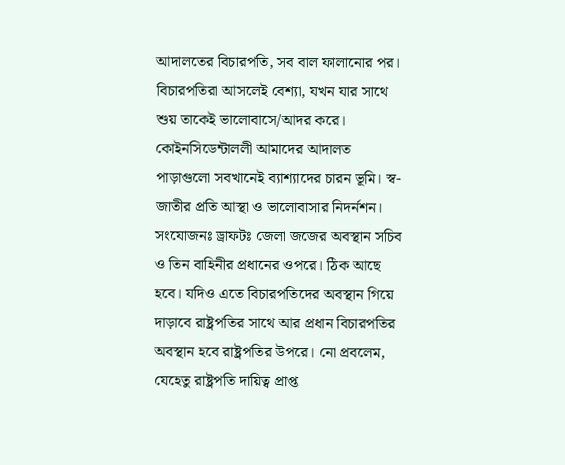আদালতের বিচারপতি, সব বাল ফালানোর পর।
বিচারপতিরা আসলেই বেশ্যা, যখন যার সাথে শুয় তাকেই ভালোবাসে/আদর করে।
কোইনসিডেন্টাললী আমাদের আদালত পাড়াগুলো সবখানেই ব্যাশ্যাদের চারন ভূমি। স্ব-জাতীর প্রতি আস্থা ও ভালোবাসার নিদর্নশন।
সংযোজনঃ ড্রাফটঃ জেলা জজের অবস্থান সচিব ও তিন বাহিনীর প্রধানের ওপরে। ঠিক আছে হবে। যদিও এতে বিচারপতিদের অবস্থান গিয়ে দাড়াবে রাষ্ট্রপতির সাথে আর প্রধান বিচারপতির অবস্থান হবে রাষ্ট্রপতির উপরে। নো প্রবলেম, যেহেতু রাষ্ট্রপতি দায়িত্ব প্রাপ্ত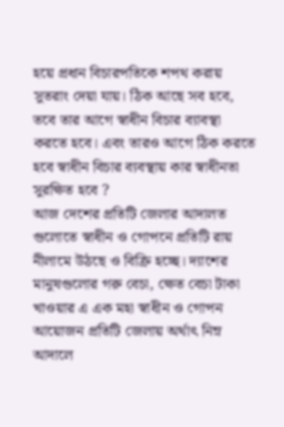হয়ে প্রধান বিচারপতিকে শপথ করায় সুতরাং দেয়া যায়। ঠিক আছে সব হবে, তবে তার আগে স্বাধীন বিচার ব্যাবস্থা করতে হবে। এবং তারও আগে ঠিক করতে হবে স্বাধীন বিচার ব্যবস্থায় কার স্বাধীনতা সুরক্ষিত হবে ?
আজ দেশের প্রতিটি জেলার আদালত গুলোতে স্বাধীন ও গোপনে প্রতিটি রায় নীলামে উঠছে ও বিক্রি হচ্ছে। দ্যাশের মানুষগুলোর গরু বেচা, ক্ষেত বেচা টাকা খাওয়ার এ এক মহা স্বাধীন ও গোপন আয়োজন প্রতিটি জেলায় অর্থাৎ নিম্ন আদালে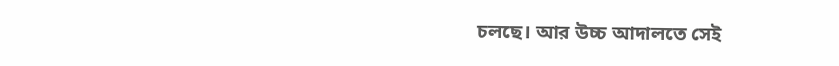চলছে। আর উচ্চ আদালতে সেই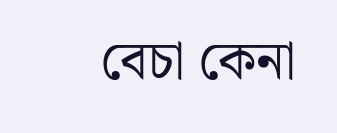বেচা কেনা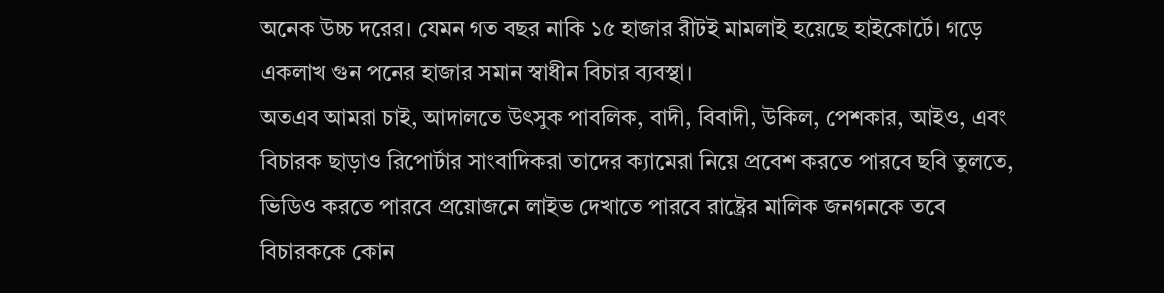অনেক উচ্চ দরের। যেমন গত বছর নাকি ১৫ হাজার রীটই মামলাই হয়েছে হাইকোর্টে। গড়ে একলাখ গুন পনের হাজার সমান স্বাধীন বিচার ব্যবস্থা।
অতএব আমরা চাই, আদালতে উৎসুক পাবলিক, বাদী, বিবাদী, উকিল, পেশকার, আইও, এবং বিচারক ছাড়াও রিপোর্টার সাংবাদিকরা তাদের ক্যামেরা নিয়ে প্রবেশ করতে পারবে ছবি তুলতে, ভিডিও করতে পারবে প্রয়োজনে লাইভ দেখাতে পারবে রাষ্ট্রের মালিক জনগনকে তবে বিচারককে কোন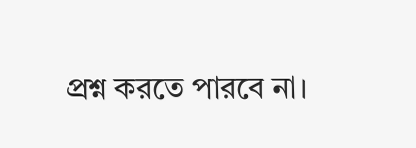প্রশ্ন করতে পারবে না।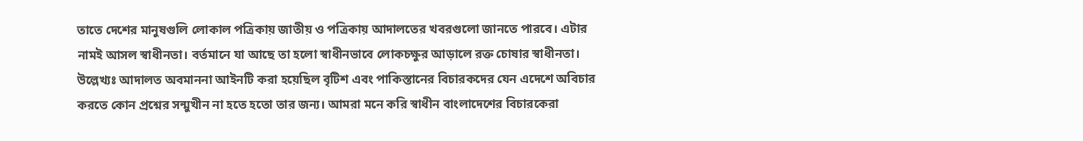তাতে দেশের মানুষগুলি লোকাল পত্রিকায় জাতীয় ও পত্রিকায় আদালতের খবরগুলো জানতে পারবে। এটার নামই আসল স্বাধীনতা। বর্তমানে যা আছে তা হলো স্বাধীনভাবে লোকচক্ষুর আড়ালে রক্ত চোষার স্বাধীনতা।
উল্লেখ্যঃ আদালত অবমাননা আইনটি করা হয়েছিল বৃটিশ এবং পাকিস্তানের বিচারকদের যেন এদেশে অবিচার করতে কোন প্রশ্নের সন্মুখীন না হতে হতো তার জন্য। আমরা মনে করি স্বাধীন বাংলাদেশের বিচারকেরা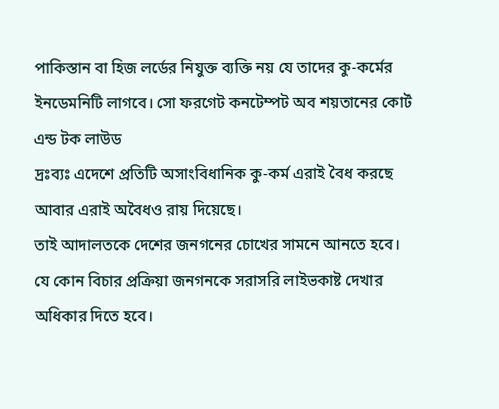পাকিস্তান বা হিজ লর্ডের নিযুক্ত ব্যক্তি নয় যে তাদের কু-কর্মের ইনডেমনিটি লাগবে। সো ফরগেট কনটেম্পট অব শয়তানের কোর্ট এন্ড টক লাউড
দ্রঃব্যঃ এদেশে প্রতিটি অসাংবিধানিক কু-কর্ম এরাই বৈধ করছে আবার এরাই অবৈধও রায় দিয়েছে।
তাই আদালতকে দেশের জনগনের চোখের সামনে আনতে হবে। যে কোন বিচার প্রক্রিয়া জনগনকে সরাসরি লাইভকাষ্ট দেখার অধিকার দিতে হবে।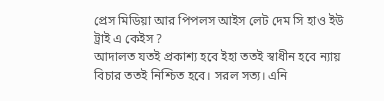প্রেস মিডিয়া আর পিপলস আইস লেট দেম সি হাও ইউ ট্রাই এ কেইস ?
আদালত যতই প্রকাশ্য হবে ইহা ততই স্বাধীন হবে ন্যায় বিচার ততই নিশ্চিত হবে। সরল সত্য। এনি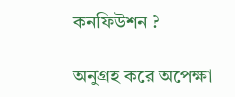কনফিউশন ?

অনুগ্রহ করে অপেক্ষা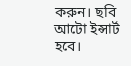করুন। ছবি আটো ইন্সার্ট হবে।